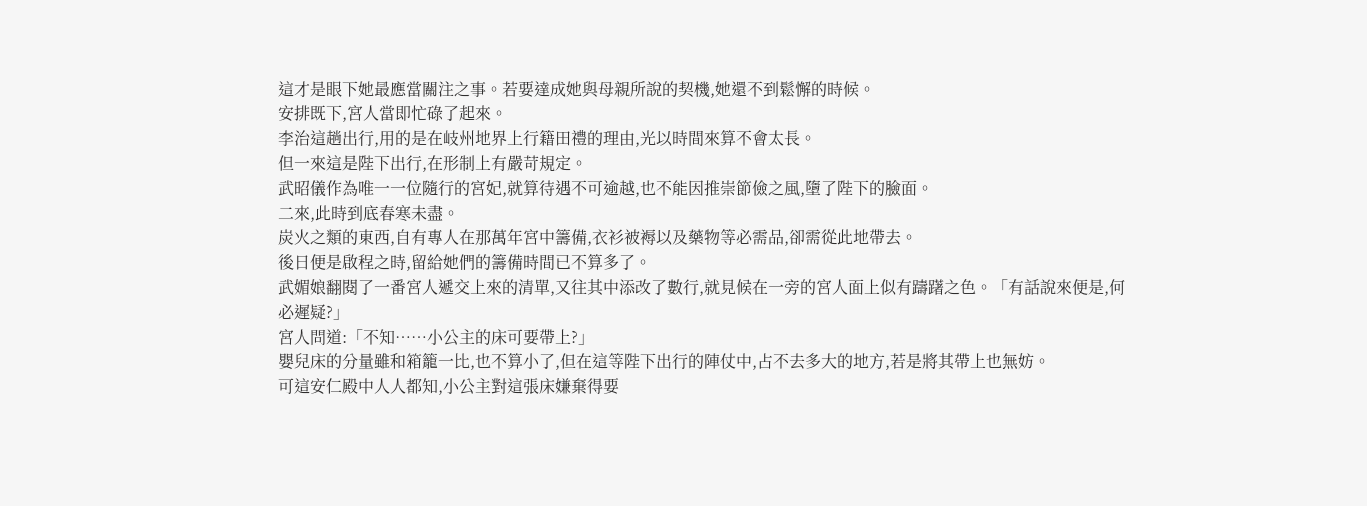這才是眼下她最應當關注之事。若要達成她與母親所說的契機,她還不到鬆懈的時候。
安排既下,宮人當即忙碌了起來。
李治這趟出行,用的是在岐州地界上行籍田禮的理由,光以時間來算不會太長。
但一來這是陛下出行,在形制上有嚴苛規定。
武昭儀作為唯一一位隨行的宮妃,就算待遇不可逾越,也不能因推崇節儉之風,墮了陛下的臉面。
二來,此時到底春寒未盡。
炭火之類的東西,自有專人在那萬年宮中籌備,衣衫被褥以及藥物等必需品,卻需從此地帶去。
後日便是啟程之時,留給她們的籌備時間已不算多了。
武媚娘翻閱了一番宮人遞交上來的清單,又往其中添改了數行,就見候在一旁的宮人面上似有躊躇之色。「有話說來便是,何必遲疑?」
宮人問道:「不知……小公主的床可要帶上?」
嬰兒床的分量雖和箱籠一比,也不算小了,但在這等陛下出行的陣仗中,占不去多大的地方,若是將其帶上也無妨。
可這安仁殿中人人都知,小公主對這張床嫌棄得要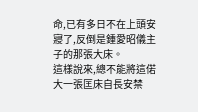命,已有多日不在上頭安寢了,反倒是鍾愛昭儀主子的那張大床。
這樣說來,總不能將這偌大一張匡床自長安禁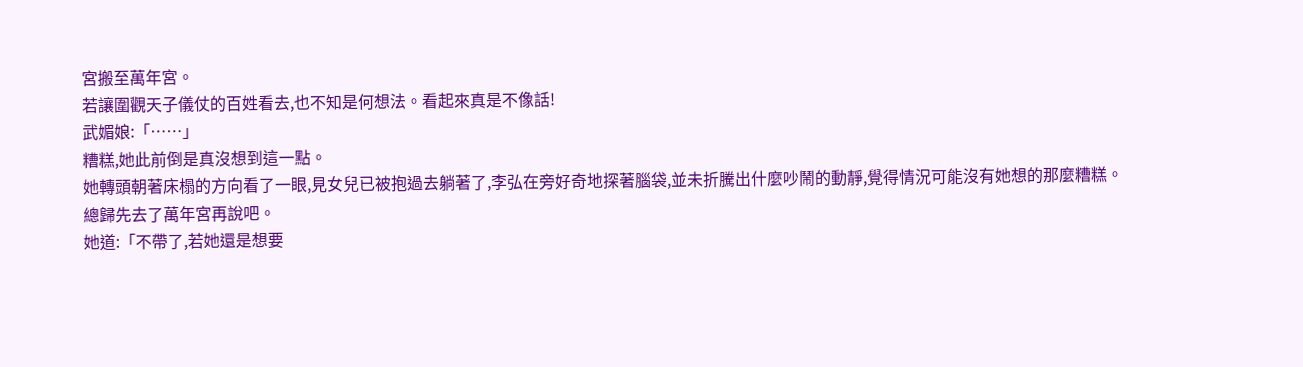宮搬至萬年宮。
若讓圍觀天子儀仗的百姓看去,也不知是何想法。看起來真是不像話!
武媚娘:「……」
糟糕,她此前倒是真沒想到這一點。
她轉頭朝著床榻的方向看了一眼,見女兒已被抱過去躺著了,李弘在旁好奇地探著腦袋,並未折騰出什麼吵鬧的動靜,覺得情況可能沒有她想的那麼糟糕。
總歸先去了萬年宮再說吧。
她道:「不帶了,若她還是想要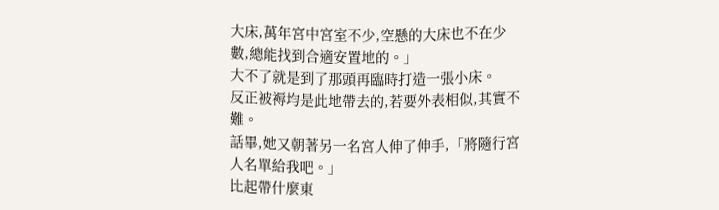大床,萬年宮中宮室不少,空懸的大床也不在少數,總能找到合適安置地的。」
大不了就是到了那頭再臨時打造一張小床。
反正被褥均是此地帶去的,若要外表相似,其實不難。
話畢,她又朝著另一名宮人伸了伸手,「將隨行宮人名單給我吧。」
比起帶什麼東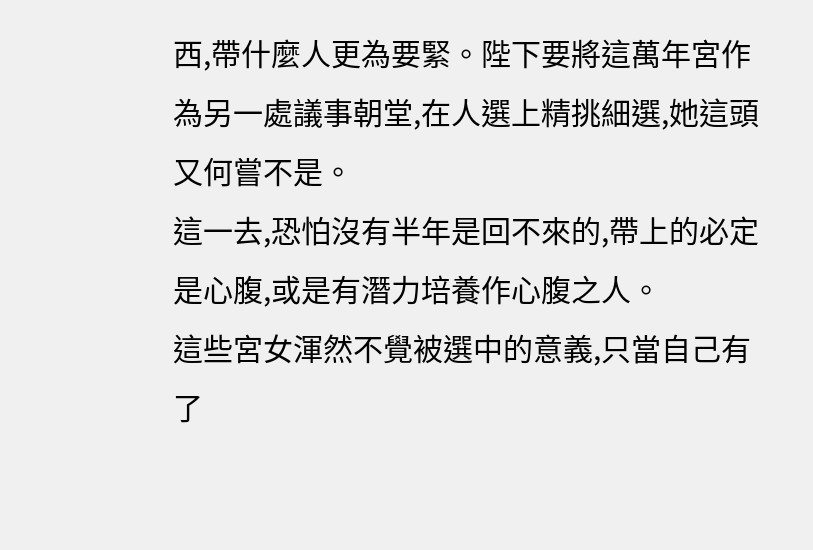西,帶什麼人更為要緊。陛下要將這萬年宮作為另一處議事朝堂,在人選上精挑細選,她這頭又何嘗不是。
這一去,恐怕沒有半年是回不來的,帶上的必定是心腹,或是有潛力培養作心腹之人。
這些宮女渾然不覺被選中的意義,只當自己有了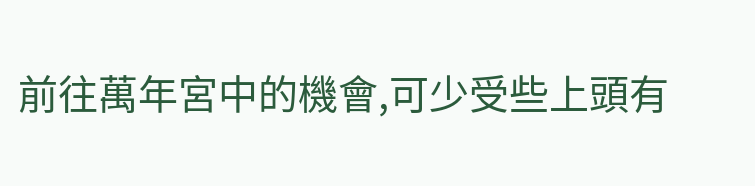前往萬年宮中的機會,可少受些上頭有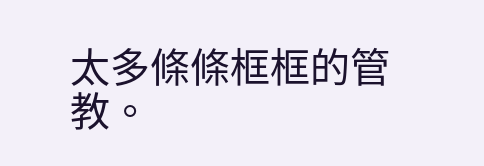太多條條框框的管教。